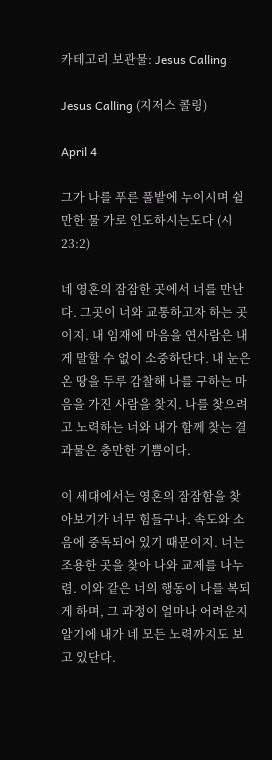카테고리 보관물: Jesus Calling

Jesus Calling (지저스 콜링)

April 4

그가 나를 푸른 풀밭에 누이시며 쉴 만한 물 가로 인도하시는도다 (시 23:2)

네 영혼의 잠잠한 곳에서 너를 만난다. 그곳이 너와 교통하고자 하는 곳이지. 내 임재에 마음을 연사람은 내게 말할 수 없이 소중하단다. 내 눈은 온 땅을 두루 감찰해 나를 구하는 마음을 가진 사람을 찾지. 나를 찾으려고 노력하는 너와 내가 함께 찾는 결과물은 충만한 기쁨이다.

이 세대에서는 영혼의 잠잠함을 찾아보기가 너무 힘들구나. 속도와 소음에 중독되어 있기 때문이지. 너는 조용한 곳을 찾아 나와 교제를 나누렴. 이와 같은 너의 행동이 나를 복되게 하며, 그 과정이 얼마나 어려운지 알기에 내가 네 모든 노력까지도 보고 있단다.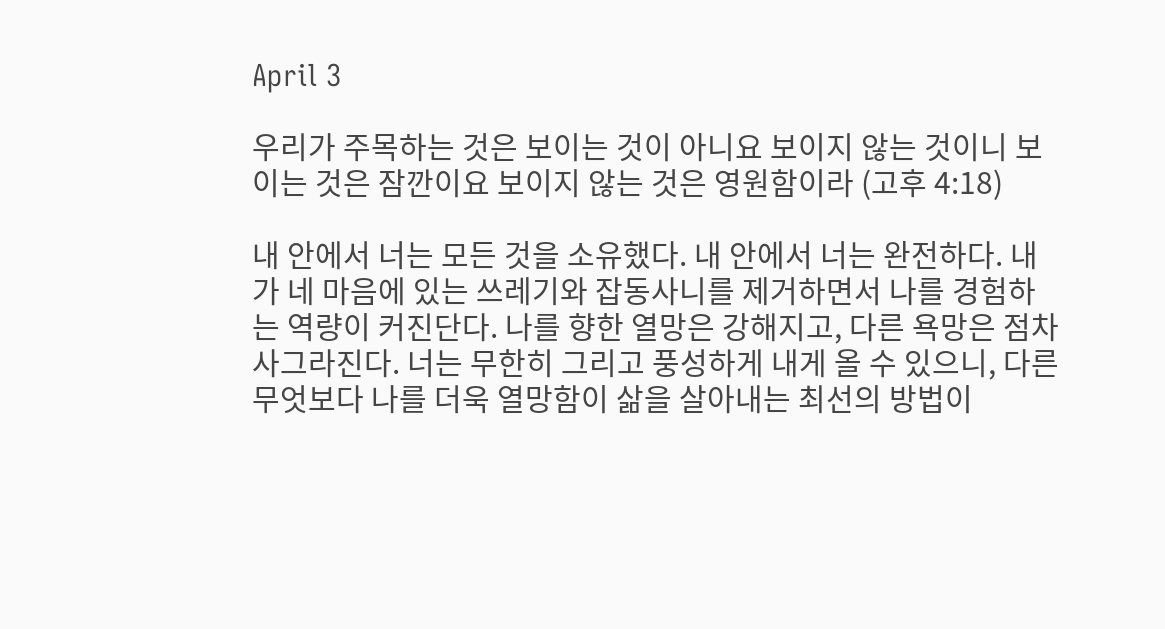April 3

우리가 주목하는 것은 보이는 것이 아니요 보이지 않는 것이니 보이는 것은 잠깐이요 보이지 않는 것은 영원함이라 (고후 4:18)

내 안에서 너는 모든 것을 소유했다. 내 안에서 너는 완전하다. 내가 네 마음에 있는 쓰레기와 잡동사니를 제거하면서 나를 경험하는 역량이 커진단다. 나를 향한 열망은 강해지고, 다른 욕망은 점차 사그라진다. 너는 무한히 그리고 풍성하게 내게 올 수 있으니, 다른 무엇보다 나를 더욱 열망함이 삶을 살아내는 최선의 방법이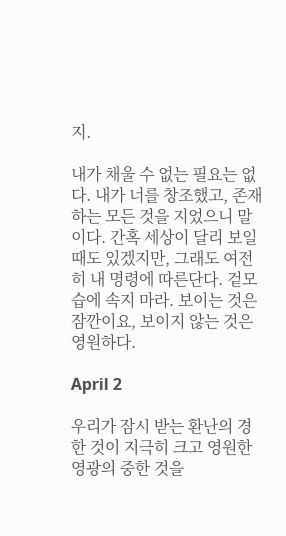지.

내가 채울 수 없는 필요는 없다. 내가 너를 창조했고, 존재하는 모든 것을 지었으니 말이다. 간혹 세상이 달리 보일 때도 있겠지만, 그래도 여전히 내 명령에 따른단다. 겉모습에 속지 마라. 보이는 것은 잠깐이요, 보이지 않는 것은 영원하다.

April 2

우리가 잠시 받는 환난의 경한 것이 지극히 크고 영원한 영광의 중한 것을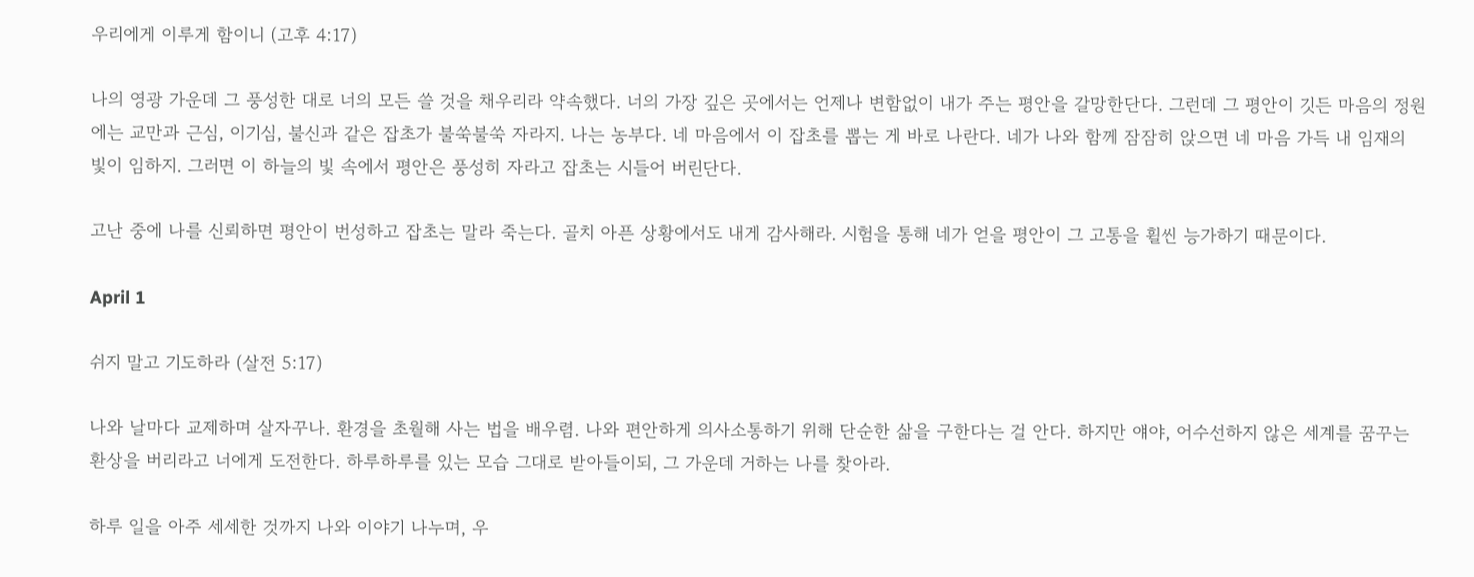우리에게 이루게 함이니 (고후 4:17)

나의 영광 가운데 그 풍성한 대로 너의 모든 쓸 것을 채우리라 약속했다. 너의 가장 깊은 곳에서는 언제나 변함없이 내가 주는 평안을 갈망한단다. 그런데 그 평안이 깃든 마음의 정원에는 교만과 근심, 이기심, 불신과 같은 잡초가 불쑥불쑥 자라지. 나는 농부다. 네 마음에서 이 잡초를 뽑는 게 바로 나란다. 네가 나와 함께 잠잠히 앉으면 네 마음 가득 내 임재의 빛이 임하지. 그러면 이 하늘의 빛 속에서 평안은 풍성히 자라고 잡초는 시들어 버린단다.

고난 중에 나를 신뢰하면 평안이 번성하고 잡초는 말라 죽는다. 골치 아픈 상황에서도 내게 감사해라. 시험을 통해 네가 얻을 평안이 그 고통을 휠씬 능가하기 때문이다.

April 1

쉬지 말고 기도하라 (살전 5:17)

나와 날마다 교제하며 살자꾸나. 환경을 초월해 사는 법을 배우렴. 나와 편안하게 의사소통하기 위해 단순한 삶을 구한다는 걸 안다. 하지만 얘야, 어수선하지 않은 세계를 꿈꾸는 환상을 버리라고 너에게 도전한다. 하루하루를 있는 모습 그대로 받아들이되, 그 가운데 거하는 나를 찾아라.

하루 일을 아주 세세한 것까지 나와 이야기 나누며, 우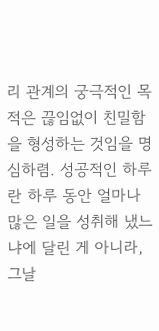리 관계의 궁극적인 목적은 끊임없이 친밀함을 형성하는 것임을 명심하렴. 성공적인 하루란 하루 동안 얼마나 많은 일을 성취해 냈느냐에 달린 게 아니라, 그날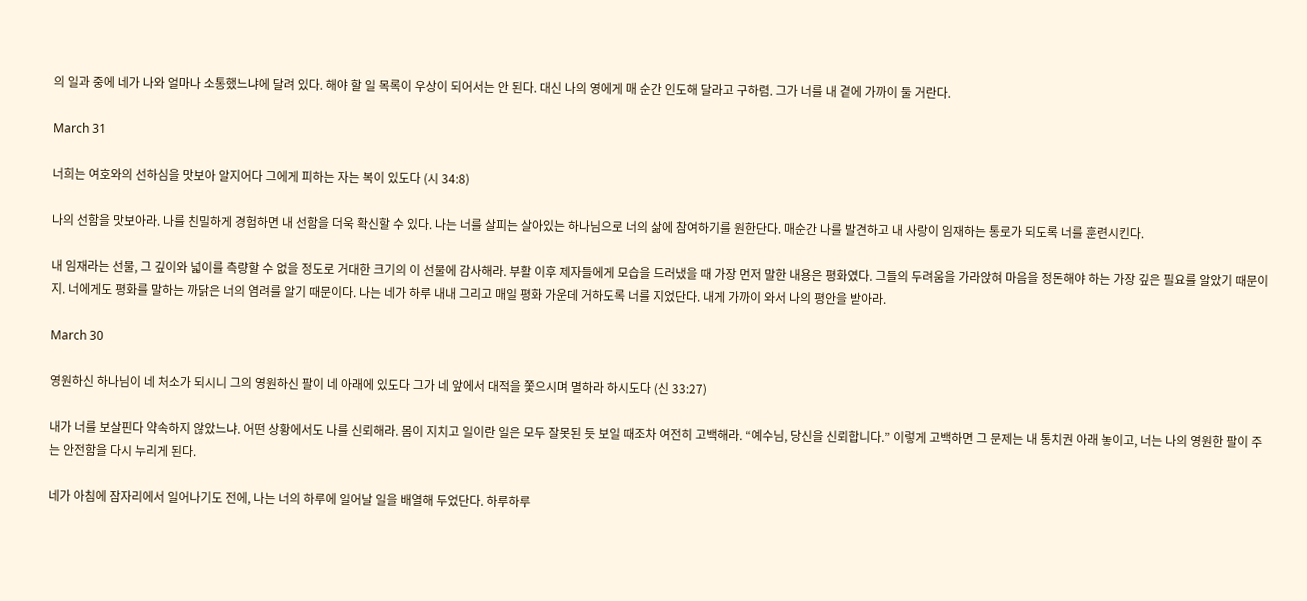의 일과 중에 네가 나와 얼마나 소통했느냐에 달려 있다. 해야 할 일 목록이 우상이 되어서는 안 된다. 대신 나의 영에게 매 순간 인도해 달라고 구하렴. 그가 너를 내 곁에 가까이 둘 거란다.

March 31

너희는 여호와의 선하심을 맛보아 알지어다 그에게 피하는 자는 복이 있도다 (시 34:8)

나의 선함을 맛보아라. 나를 친밀하게 경험하면 내 선함을 더욱 확신할 수 있다. 나는 너를 살피는 살아있는 하나님으로 너의 삶에 참여하기를 원한단다. 매순간 나를 발견하고 내 사랑이 임재하는 통로가 되도록 너를 훈련시킨다.

내 임재라는 선물, 그 깊이와 넓이를 측량할 수 없을 정도로 거대한 크기의 이 선물에 감사해라. 부활 이후 제자들에게 모습을 드러냈을 때 가장 먼저 말한 내용은 평화였다. 그들의 두려움을 가라앉혀 마음을 정돈해야 하는 가장 깊은 필요를 알았기 때문이지. 너에게도 평화를 말하는 까닭은 너의 염려를 알기 때문이다. 나는 네가 하루 내내 그리고 매일 평화 가운데 거하도록 너를 지었단다. 내게 가까이 와서 나의 평안을 받아라.

March 30

영원하신 하나님이 네 처소가 되시니 그의 영원하신 팔이 네 아래에 있도다 그가 네 앞에서 대적을 쫓으시며 멸하라 하시도다 (신 33:27)

내가 너를 보살핀다 약속하지 않았느냐. 어떤 상황에서도 나를 신뢰해라. 몸이 지치고 일이란 일은 모두 잘못된 듯 보일 때조차 여전히 고백해라. “예수님, 당신을 신뢰합니다.” 이렇게 고백하면 그 문제는 내 통치권 아래 놓이고, 너는 나의 영원한 팔이 주는 안전함을 다시 누리게 된다.

네가 아침에 잠자리에서 일어나기도 전에, 나는 너의 하루에 일어날 일을 배열해 두었단다. 하루하루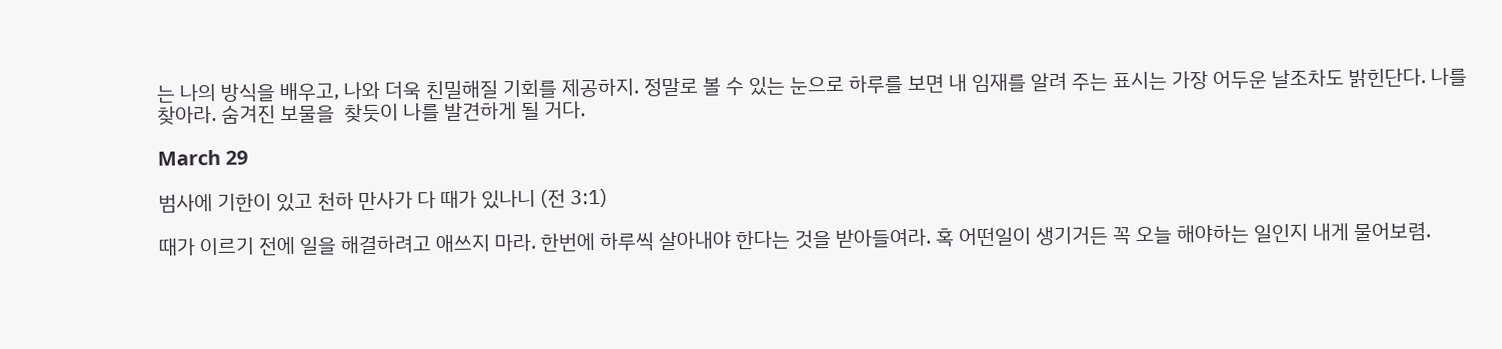는 나의 방식을 배우고, 나와 더욱 친밀해질 기회를 제공하지. 정말로 볼 수 있는 눈으로 하루를 보면 내 임재를 알려 주는 표시는 가장 어두운 날조차도 밝힌단다. 나를 찾아라. 숨겨진 보물을  찾듯이 나를 발견하게 될 거다.

March 29

범사에 기한이 있고 천하 만사가 다 때가 있나니 (전 3:1)

때가 이르기 전에 일을 해결하려고 애쓰지 마라. 한번에 하루씩 살아내야 한다는 것을 받아들여라. 혹 어떤일이 생기거든 꼭 오늘 해야하는 일인지 내게 물어보렴.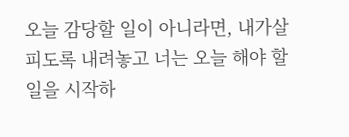오늘 감당할 일이 아니라면, 내가살피도록 내려놓고 너는 오늘 해야 할 일을 시작하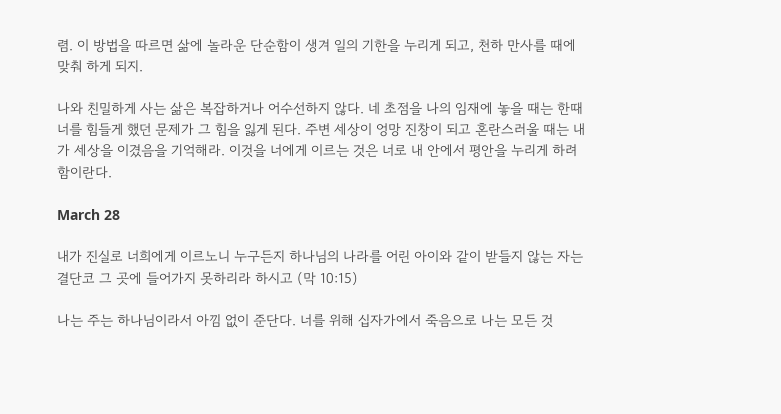렴. 이 방법을 따르면 삶에 놀라운 단순함이 생겨 일의 기한을 누리게 되고, 천하 만사를 때에 맞춰 하게 되지.

나와 친밀하게 사는 삶은 복잡하거나 어수선하지 않다. 네 초점을 나의 임재에 놓을 때는 한때 너를 힘들게 했던 문제가 그 힘을 잃게 된다. 주변 세상이 엉망 진창이 되고 혼란스러울 때는 내가 세상을 이겼음을 기억해라. 이것을 너에게 이르는 것은 너로 내 안에서 평안을 누리게 하려 함이란다.

March 28

내가 진실로 너희에게 이르노니 누구든지 하나님의 나라를 어린 아이와 같이 받들지 않는 자는 결단코 그 곳에 들어가지 못하리라 하시고 (막 10:15)

나는 주는 하나님이라서 아낌 없이 준단다. 너를 위해 십자가에서 죽음으로 나는 모든 것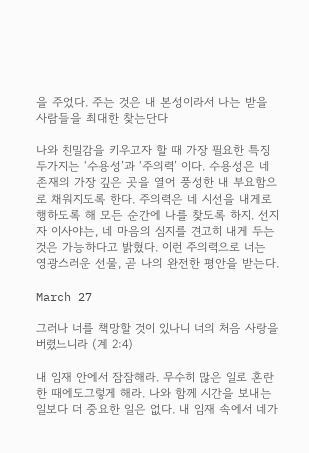을 주었다. 주는 것은 내 본성이라서 나는 받을 사람들을 최대한 찾는단다

나와 친밀감을 키우고자 할 때 가장 필요한 특징 두가지는 ‘수용성’과 ‘주의력’ 이다. 수용성은 네 존재의 가장 깊은 곳을 열어 풍성한 내 부요함으로 채워지도록 한다. 주의력은 네 시선을 내게로 행하도록 해 모든 순간에 나를 찾도록 하지. 선지자 이사야는, 네 마음의 심지를 견고히 내게 두는 것은 가능하다고 밝혔다. 이런 주의력으로 너는 영광스러운 선물, 곧 나의 완전한 평안을 받는다.

March 27

그러나 너를 책망할 것이 있나니 너의 처음 사랑을 버렸느니라 (계 2:4)

내 임재 안에서 잠잠해라. 무수히 많은 일로 혼란한 때에도그렇게 해라. 나와 함께 시간을 보내는 일보다 더 중요한 일은 없다. 내 임재 속에서 네가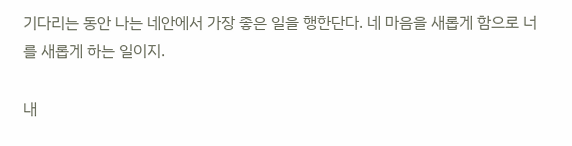기다리는 동안 나는 네안에서 가장 좋은 일을 행한단다. 네 마음을 새롭게 함으로 너를 새롭게 하는 일이지.

내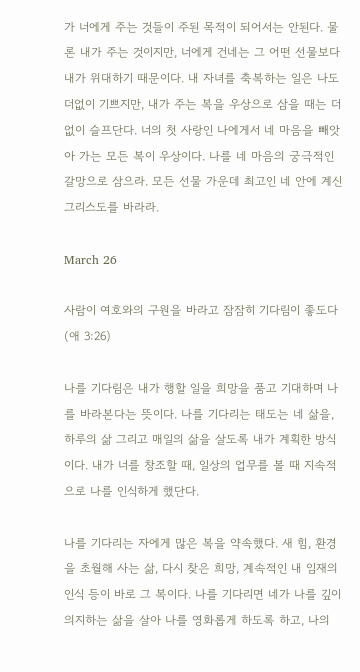가 너에게 주는 것들이 주된 목적이 되어서는 안된다. 물론 내가 주는 것이지만, 너에게 건네는 그 어떤 선물보다 내가 위대하기 때문이다. 내 자녀를 축복하는 일은 나도 더없이 기쁘지만, 내가 주는 복을 우상으로 삼을 때는 더없이 슬프단다. 너의 첫 사랑인 나에게서 네 마음을 빼앗아 가는 모든 복이 우상이다. 나를 네 마음의 궁극적인 갈망으로 삼으라. 모든 선물 가운데 최고인 네 안에 계신 그리스도를 바라라.

March 26

사람이 여호와의 구원을 바라고 잠잠히 기다림이 좋도다 (애 3:26)

나를 기다림은 내가 행할 일을 희망을 품고 기대하며 나를 바라본다는 뜻이다. 나를 기다리는 태도는 네 삶을, 하루의 삶 그리고 매일의 삶을 살도록 내가 계획한 방식이다. 내가 너를 창조할 때, 일상의 업무를 볼 때 지속적으로 나를 인식하게 했단다.

나를 기다리는 자에게 많은 복을 약속했다. 새 힘, 환경을 초월해 사는 삶, 다시 찾은 희망, 계속적인 내 임재의 인식 등이 바로 그 복이다. 나를 기다리면 네가 나를 깊이 의지하는 삶을 살아 나를 영화롭게 하도록 하고, 나의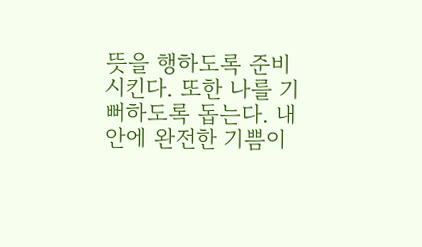뜻을 행하도록 준비시킨다. 또한 나를 기뻐하도록 돕는다. 내 안에 완전한 기쁨이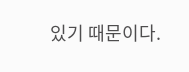있기 때문이다.